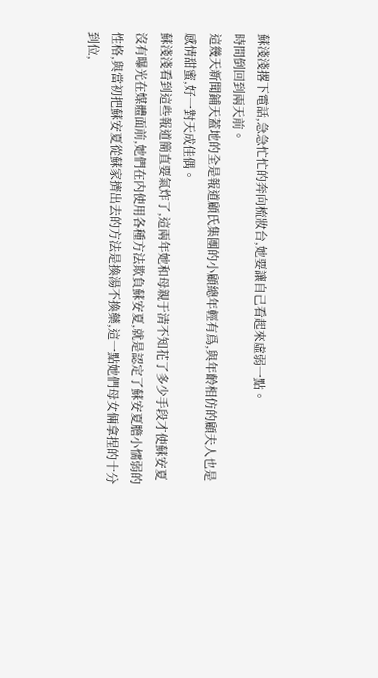蘇淺淺撂下電話,急急忙忙的奔向梳妝台,她要讓自己看起來虛弱一點。
時間倒回到兩天前。
這幾天新聞鋪天蓋地的全是報道顧氏集團的小顧總年輕有爲,與年齡相仿的顧夫人也是感情甜蜜,好一對天成佳偶。
蘇淺淺看到這些報道簡直要氣炸了,這兩年她和母親于清不知花了多少手段才使蘇安夏沒有曝光在媒體面前,她們在内使用各種方法欺負蘇安夏,就是認定了蘇安夏膽小懦弱的性格,與當初把蘇安夏從蘇家擠出去的方法是換湯不換藥,這一點她們母女倆拿捏的十分到位,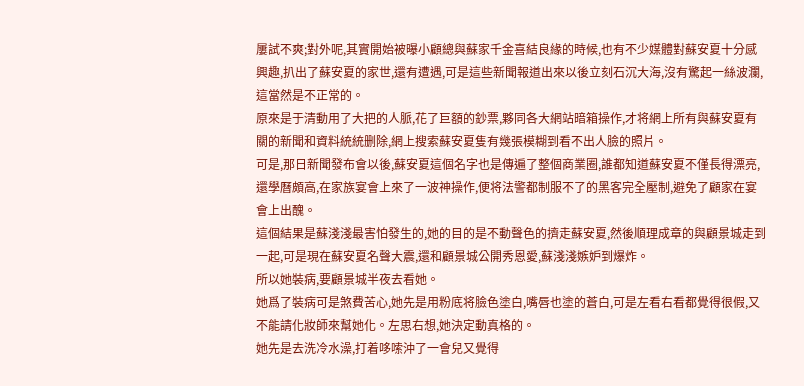屢試不爽;對外呢,其實開始被曝小顧總與蘇家千金喜結良緣的時候,也有不少媒體對蘇安夏十分感興趣,扒出了蘇安夏的家世,還有遭遇,可是這些新聞報道出來以後立刻石沉大海,沒有驚起一絲波瀾,這當然是不正常的。
原來是于清動用了大把的人脈,花了巨額的鈔票,夥同各大網站暗箱操作,才将網上所有與蘇安夏有關的新聞和資料統統删除,網上搜索蘇安夏隻有幾張模糊到看不出人臉的照片。
可是,那日新聞發布會以後,蘇安夏這個名字也是傳遍了整個商業圈,誰都知道蘇安夏不僅長得漂亮,還學曆頗高,在家族宴會上來了一波神操作,便将法警都制服不了的黑客完全壓制,避免了顧家在宴會上出醜。
這個結果是蘇淺淺最害怕發生的,她的目的是不動聲色的擠走蘇安夏,然後順理成章的與顧景城走到一起,可是現在蘇安夏名聲大震,還和顧景城公開秀恩愛,蘇淺淺嫉妒到爆炸。
所以她裝病,要顧景城半夜去看她。
她爲了裝病可是煞費苦心,她先是用粉底将臉色塗白,嘴唇也塗的蒼白,可是左看右看都覺得很假,又不能請化妝師來幫她化。左思右想,她決定動真格的。
她先是去洗冷水澡,打着哆嗦沖了一會兒又覺得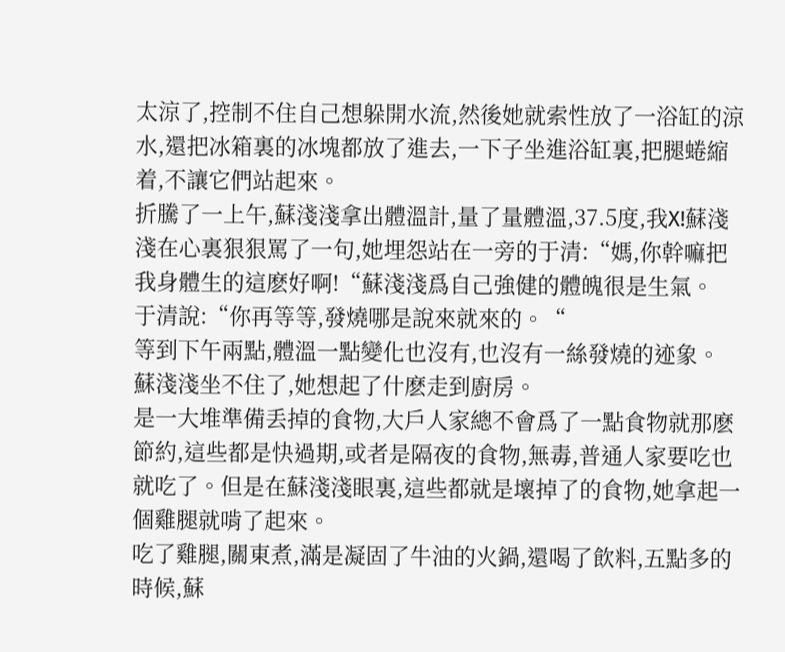太涼了,控制不住自己想躲開水流,然後她就索性放了一浴缸的涼水,還把冰箱裏的冰塊都放了進去,一下子坐進浴缸裏,把腿蜷縮着,不讓它們站起來。
折騰了一上午,蘇淺淺拿出體溫計,量了量體溫,37.5度,我X!蘇淺淺在心裏狠狠罵了一句,她埋怨站在一旁的于清:“媽,你幹嘛把我身體生的這麽好啊!“蘇淺淺爲自己強健的體魄很是生氣。
于清說:“你再等等,發燒哪是說來就來的。“
等到下午兩點,體溫一點變化也沒有,也沒有一絲發燒的迹象。
蘇淺淺坐不住了,她想起了什麽走到廚房。
是一大堆準備丢掉的食物,大戶人家總不會爲了一點食物就那麽節約,這些都是快過期,或者是隔夜的食物,無毒,普通人家要吃也就吃了。但是在蘇淺淺眼裏,這些都就是壞掉了的食物,她拿起一個雞腿就啃了起來。
吃了雞腿,關東煮,滿是凝固了牛油的火鍋,還喝了飲料,五點多的時候,蘇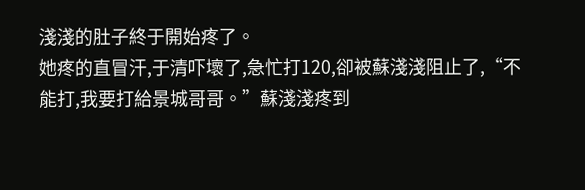淺淺的肚子終于開始疼了。
她疼的直冒汗,于清吓壞了,急忙打120,卻被蘇淺淺阻止了,“不能打,我要打給景城哥哥。”蘇淺淺疼到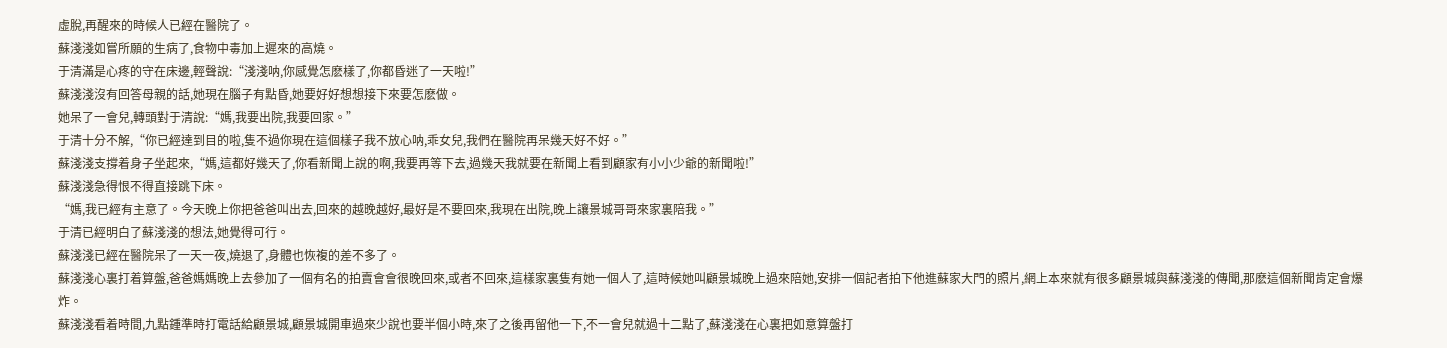虛脫,再醒來的時候人已經在醫院了。
蘇淺淺如嘗所願的生病了,食物中毒加上遲來的高燒。
于清滿是心疼的守在床邊,輕聲說:“淺淺呐,你感覺怎麽樣了,你都昏迷了一天啦!”
蘇淺淺沒有回答母親的話,她現在腦子有點昏,她要好好想想接下來要怎麽做。
她呆了一會兒,轉頭對于清說:“媽,我要出院,我要回家。”
于清十分不解,“你已經達到目的啦,隻不過你現在這個樣子我不放心呐,乖女兒,我們在醫院再呆幾天好不好。”
蘇淺淺支撐着身子坐起來,“媽,這都好幾天了,你看新聞上說的啊,我要再等下去,過幾天我就要在新聞上看到顧家有小小少爺的新聞啦!”
蘇淺淺急得恨不得直接跳下床。
“媽,我已經有主意了。今天晚上你把爸爸叫出去,回來的越晚越好,最好是不要回來,我現在出院,晚上讓景城哥哥來家裏陪我。”
于清已經明白了蘇淺淺的想法,她覺得可行。
蘇淺淺已經在醫院呆了一天一夜,燒退了,身體也恢複的差不多了。
蘇淺淺心裏打着算盤,爸爸媽媽晚上去參加了一個有名的拍賣會會很晚回來,或者不回來,這樣家裏隻有她一個人了,這時候她叫顧景城晚上過來陪她,安排一個記者拍下他進蘇家大門的照片,網上本來就有很多顧景城與蘇淺淺的傳聞,那麽這個新聞肯定會爆炸。
蘇淺淺看着時間,九點鍾準時打電話給顧景城,顧景城開車過來少說也要半個小時,來了之後再留他一下,不一會兒就過十二點了,蘇淺淺在心裏把如意算盤打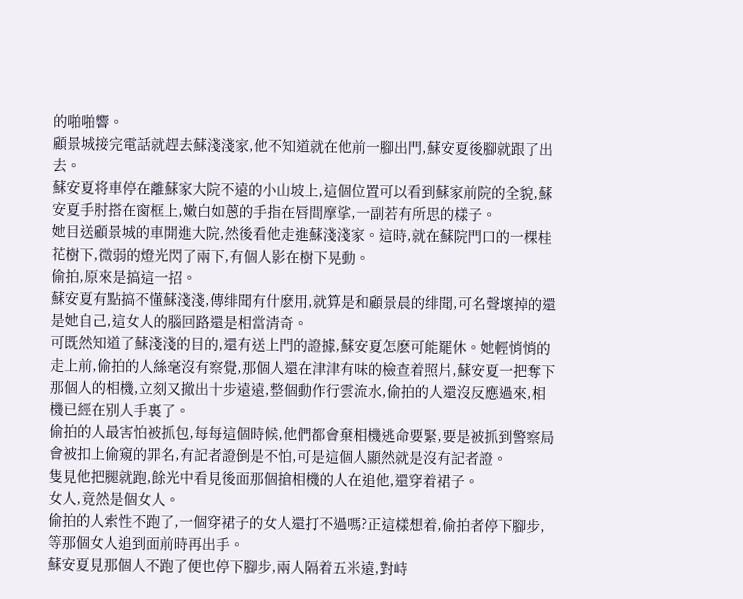的啪啪響。
顧景城接完電話就趕去蘇淺淺家,他不知道就在他前一腳出門,蘇安夏後腳就跟了出去。
蘇安夏将車停在離蘇家大院不遠的小山坡上,這個位置可以看到蘇家前院的全貌,蘇安夏手肘搭在窗框上,嫩白如蔥的手指在唇間摩挲,一副若有所思的樣子。
她目送顧景城的車開進大院,然後看他走進蘇淺淺家。這時,就在蘇院門口的一棵桂花樹下,微弱的燈光閃了兩下,有個人影在樹下晃動。
偷拍,原來是搞這一招。
蘇安夏有點搞不懂蘇淺淺,傳绯聞有什麽用,就算是和顧景晨的绯聞,可名聲壞掉的還是她自己,這女人的腦回路還是相當清奇。
可既然知道了蘇淺淺的目的,還有送上門的證據,蘇安夏怎麽可能罷休。她輕悄悄的走上前,偷拍的人絲毫沒有察覺,那個人還在津津有味的檢查着照片,蘇安夏一把奪下那個人的相機,立刻又撤出十步遠遠,整個動作行雲流水,偷拍的人還沒反應過來,相機已經在别人手裏了。
偷拍的人最害怕被抓包,每每這個時候,他們都會棄相機逃命要緊,要是被抓到警察局會被扣上偷窺的罪名,有記者證倒是不怕,可是這個人顯然就是沒有記者證。
隻見他把腿就跑,餘光中看見後面那個搶相機的人在追他,還穿着裙子。
女人,竟然是個女人。
偷拍的人索性不跑了,一個穿裙子的女人還打不過嗎?正這樣想着,偷拍者停下腳步,等那個女人追到面前時再出手。
蘇安夏見那個人不跑了便也停下腳步,兩人隔着五米遠,對峙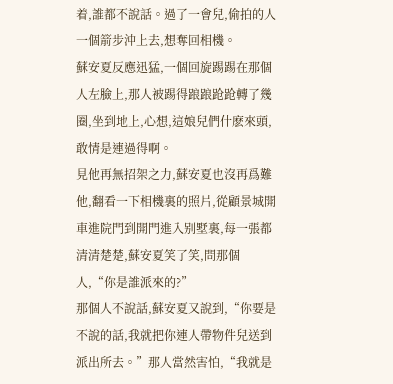着,誰都不說話。過了一會兒,偷拍的人一個箭步沖上去,想奪回相機。
蘇安夏反應迅猛,一個回旋踢踢在那個人左臉上,那人被踢得踉踉跄跄轉了幾圈,坐到地上,心想,這娘兒們什麽來頭,敢情是連過得啊。
見他再無招架之力,蘇安夏也沒再爲難他,翻看一下相機裏的照片,從顧景城開車進院門到開門進入别墅裏,每一張都清清楚楚,蘇安夏笑了笑,問那個人,“你是誰派來的?”
那個人不說話,蘇安夏又說到,“你要是不說的話,我就把你連人帶物件兒送到派出所去。”那人當然害怕,“我就是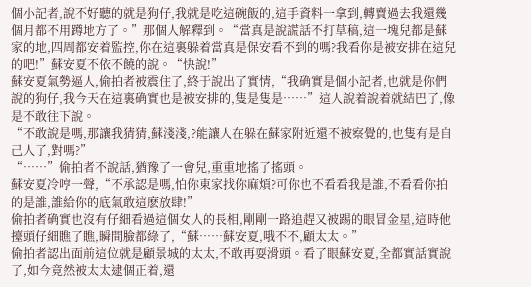個小記者,說不好聽的就是狗仔,我就是吃這碗飯的,這手資料一拿到,轉賣過去我還幾個月都不用蹲地方了。”那個人解釋到。“當真是說謊話不打草稿,這一塊兒都是蘇家的地,四周都安着監控,你在這裏躲着當真是保安看不到的嗎?我看你是被安排在這兒的吧!”蘇安夏不依不饒的說。“快說!”
蘇安夏氣勢逼人,偷拍者被震住了,終于說出了實情,“我确實是個小記者,也就是你們說的狗仔,我今天在這裏确實也是被安排的,隻是隻是……”這人說着說着就結巴了,像是不敢往下說。
“不敢說是嗎,那讓我猜猜,蘇淺淺,?能讓人在躲在蘇家附近還不被察覺的,也隻有是自己人了,對嗎?”
“……”偷拍者不說話,猶豫了一會兒,重重地搖了搖頭。
蘇安夏冷哼一聲,“不承認是嗎,怕你東家找你麻煩?可你也不看看我是誰,不看看你拍的是誰,誰給你的底氣敢這麽放肆!”
偷拍者确實也沒有仔細看過這個女人的長相,剛剛一路追趕又被踢的眼冒金星,這時他擡頭仔細瞧了瞧,瞬間臉都綠了,“蘇……蘇安夏,哦不不,顧太太。”
偷拍者認出面前這位就是顧景城的太太,不敢再耍滑頭。看了眼蘇安夏,全都實話實說了,如今竟然被太太逮個正着,還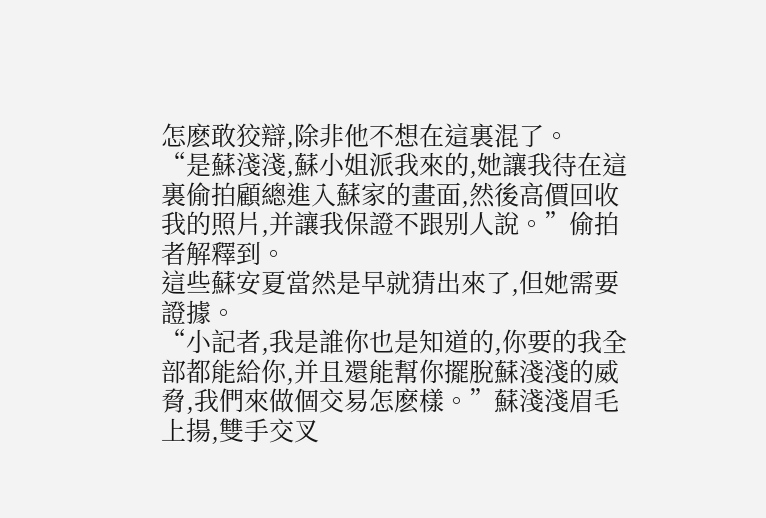怎麽敢狡辯,除非他不想在這裏混了。
“是蘇淺淺,蘇小姐派我來的,她讓我待在這裏偷拍顧總進入蘇家的畫面,然後高價回收我的照片,并讓我保證不跟别人說。”偷拍者解釋到。
這些蘇安夏當然是早就猜出來了,但她需要證據。
“小記者,我是誰你也是知道的,你要的我全部都能給你,并且還能幫你擺脫蘇淺淺的威脅,我們來做個交易怎麽樣。”蘇淺淺眉毛上揚,雙手交叉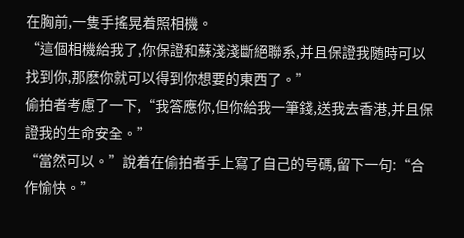在胸前,一隻手搖晃着照相機。
“這個相機給我了,你保證和蘇淺淺斷絕聯系,并且保證我随時可以找到你,那麽你就可以得到你想要的東西了。”
偷拍者考慮了一下,“我答應你,但你給我一筆錢,送我去香港,并且保證我的生命安全。”
“當然可以。”說着在偷拍者手上寫了自己的号碼,留下一句:“合作愉快。”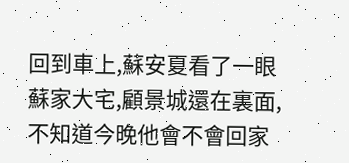回到車上,蘇安夏看了一眼蘇家大宅,顧景城還在裏面,不知道今晚他會不會回家